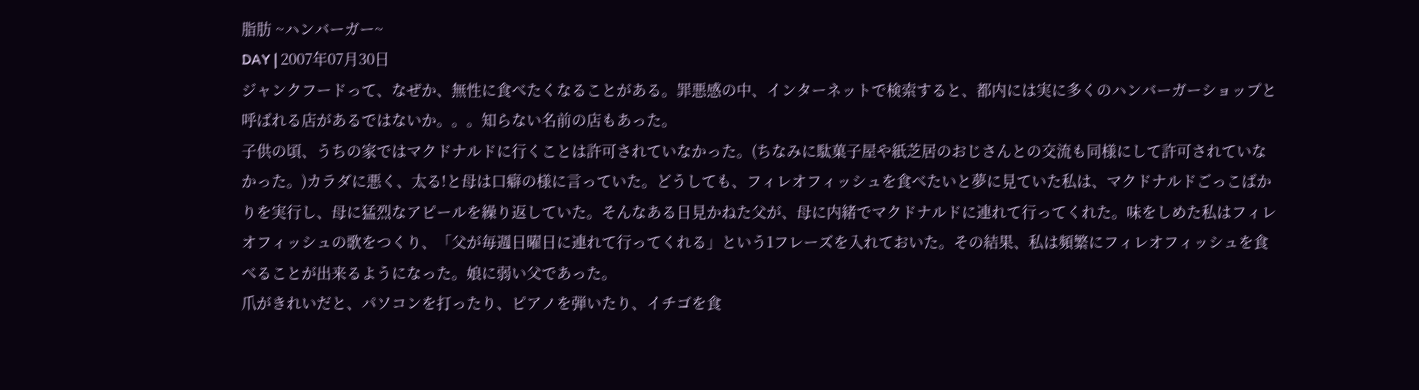脂肪 ~ハンバーガー~
DAY | 2007年07月30日
ジャンクフードって、なぜか、無性に食べたくなることがある。罪悪感の中、インターネットで検索すると、都内には実に多くのハンバーガーショップと呼ばれる店があるではないか。。。知らない名前の店もあった。
子供の頃、うちの家ではマクドナルドに行くことは許可されていなかった。(ちなみに駄菓子屋や紙芝居のおじさんとの交流も同様にして許可されていなかった。)カラダに悪く、太る!と母は口癖の様に言っていた。どうしても、フィレオフィッシュを食べたいと夢に見ていた私は、マクドナルドごっこばかりを実行し、母に猛烈なアピールを繰り返していた。そんなある日見かねた父が、母に内緒でマクドナルドに連れて行ってくれた。味をしめた私はフィレオフィッシュの歌をつくり、「父が毎週日曜日に連れて行ってくれる」という1フレーズを入れておいた。その結果、私は頻繁にフィレオフィッシュを食べることが出来るようになった。娘に弱い父であった。
爪がきれいだと、パソコンを打ったり、ピアノを弾いたり、イチゴを食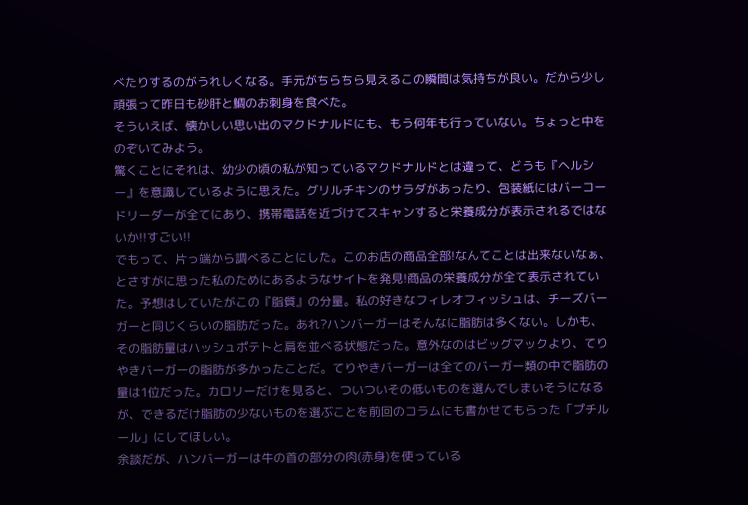べたりするのがうれしくなる。手元がちらちら見えるこの瞬間は気持ちが良い。だから少し頑張って昨日も砂肝と鯛のお刺身を食べた。
そういえば、懐かしい思い出のマクドナルドにも、もう何年も行っていない。ちょっと中をのぞいてみよう。
驚くことにそれは、幼少の頃の私が知っているマクドナルドとは違って、どうも『ヘルシー』を意識しているように思えた。グリルチキンのサラダがあったり、包装紙にはバーコードリーダーが全てにあり、携帯電話を近づけてスキャンすると栄養成分が表示されるではないか!!すごい!!
でもって、片っ端から調べることにした。このお店の商品全部!なんてことは出来ないなぁ、とさすがに思った私のためにあるようなサイトを発見!商品の栄養成分が全て表示されていた。予想はしていたがこの『脂質』の分量。私の好きなフィレオフィッシュは、チーズバーガーと同じくらいの脂肪だった。あれ?ハンバーガーはそんなに脂肪は多くない。しかも、その脂肪量はハッシュポテトと肩を並べる状態だった。意外なのはビッグマックより、てりやきバーガーの脂肪が多かったことだ。てりやきバーガーは全てのバーガー類の中で脂肪の量は1位だった。カロリーだけを見ると、ついついその低いものを選んでしまいそうになるが、できるだけ脂肪の少ないものを選ぶことを前回のコラムにも書かせてもらった「プチルール」にしてほしい。
余談だが、ハンバーガーは牛の首の部分の肉(赤身)を使っている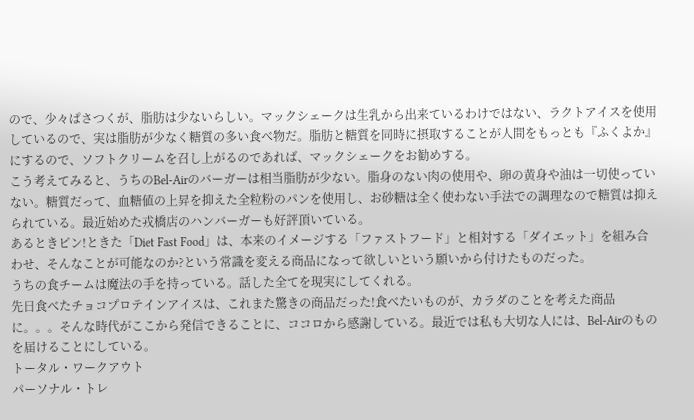ので、少々ぱさつくが、脂肪は少ないらしい。マックシェークは生乳から出来ているわけではない、ラクトアイスを使用しているので、実は脂肪が少なく糖質の多い食べ物だ。脂肪と糖質を同時に摂取することが人間をもっとも『ふくよか』にするので、ソフトクリームを召し上がるのであれば、マックシェークをお勧めする。
こう考えてみると、うちのBel-Airのバーガーは相当脂肪が少ない。脂身のない肉の使用や、卵の黄身や油は一切使っていない。糖質だって、血糖値の上昇を抑えた全粒粉のパンを使用し、お砂糖は全く使わない手法での調理なので糖質は抑えられている。最近始めた戎橋店のハンバーガーも好評頂いている。
あるときピン!ときた「Diet Fast Food」は、本来のイメージする「ファストフード」と相対する「ダイエット」を組み合わせ、そんなことが可能なのか?という常識を変える商品になって欲しいという願いから付けたものだった。
うちの食チームは魔法の手を持っている。話した全てを現実にしてくれる。
先日食べたチョコプロテインアイスは、これまた驚きの商品だった!食べたいものが、カラダのことを考えた商品に。。。そんな時代がここから発信できることに、ココロから感謝している。最近では私も大切な人には、Bel-Airのものを届けることにしている。
トータル・ワークアウト
パーソナル・トレ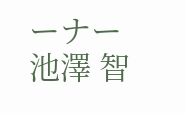ーナー 池澤 智